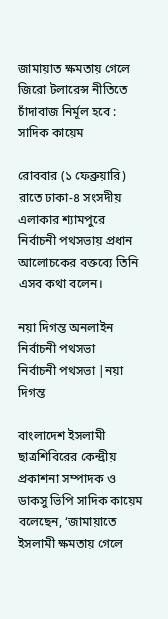জামায়াত ক্ষমতায় গেলে জিরো টলারেন্স নীতিতে চাঁদাবাজ নির্মূল হবে : সাদিক কায়েম

রোববার (১ ফেব্রুয়ারি) রাতে ঢাকা-৪ সংসদীয় এলাকার শ্যামপুরে নির্বাচনী পথসভায় প্রধান আলোচকের বক্তব্যে তিনি এসব কথা বলেন।

নয়া দিগন্ত অনলাইন
নির্বাচনী পথসভা
নির্বাচনী পথসভা |নয়া দিগন্ত

বাংলাদেশ ইসলামী ছাত্রশিবিরের কেন্দ্রীয় প্রকাশনা সম্পাদক ও ডাকসু ভিপি সাদিক কায়েম বলেছেন, ‘জামায়াতে ইসলামী ক্ষমতায় গেলে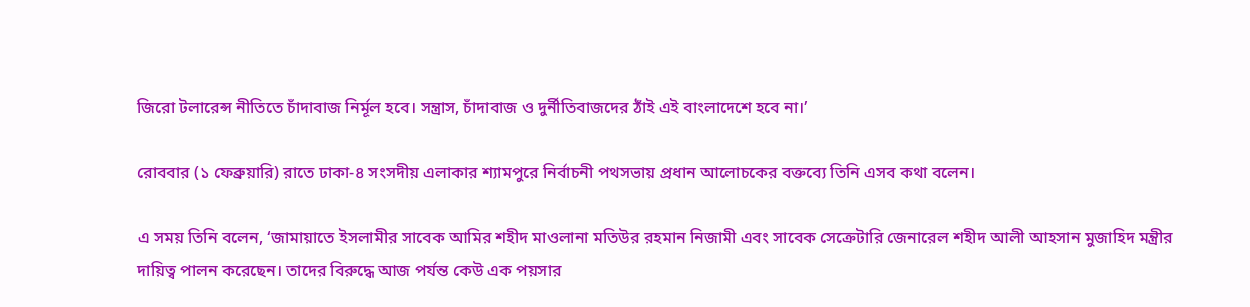জিরো টলারেন্স নীতিতে চাঁদাবাজ নির্মূল হবে। সন্ত্রাস, চাঁদাবাজ ও দুর্নীতিবাজদের ঠাঁই এই বাংলাদেশে হবে না।’

রোববার (১ ফেব্রুয়ারি) রাতে ঢাকা-৪ সংসদীয় এলাকার শ্যামপুরে নির্বাচনী পথসভায় প্রধান আলোচকের বক্তব্যে তিনি এসব কথা বলেন।

এ সময় তিনি বলেন, ‘জামায়াতে ইসলামীর সাবেক আমির শহীদ মাওলানা মতিউর রহমান নিজামী এবং সাবেক সেক্রেটারি জেনারেল শহীদ আলী আহসান মুজাহিদ মন্ত্রীর দায়িত্ব পালন করেছেন। তাদের বিরুদ্ধে আজ পর্যন্ত কেউ এক পয়সার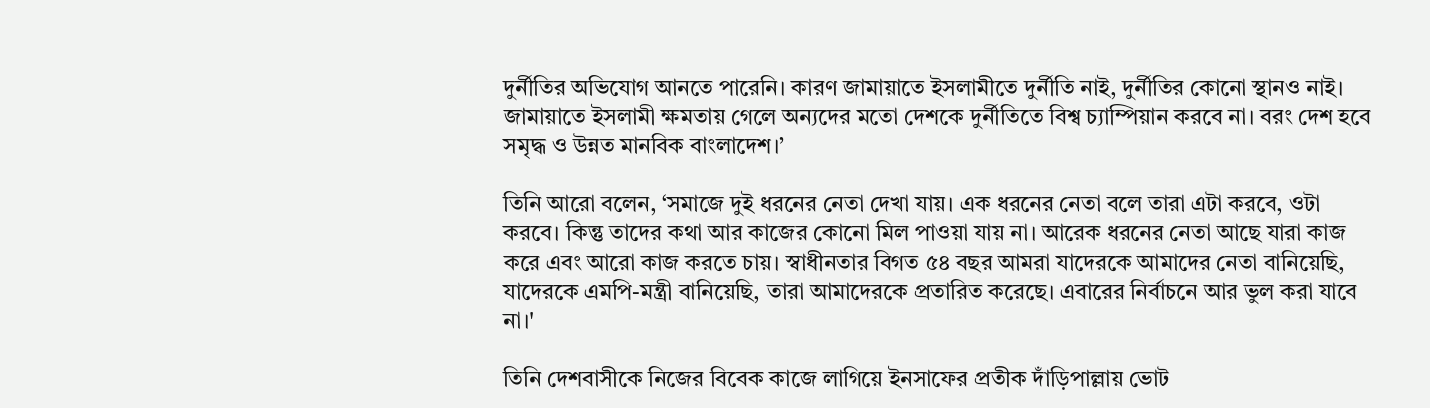দুর্নীতির অভিযোগ আনতে পারেনি। কারণ জামায়াতে ইসলামীতে দুর্নীতি নাই, দুর্নীতির কোনো স্থানও নাই। জামায়াতে ইসলামী ক্ষমতায় গেলে অন্যদের মতো দেশকে দুর্নীতিতে বিশ্ব চ্যাম্পিয়ান করবে না। বরং দেশ হবে সমৃদ্ধ ও উন্নত মানবিক বাংলাদেশ।’

তিনি আরো বলেন, ‘সমাজে দুই ধরনের নেতা দেখা যায়। এক ধরনের নেতা বলে তারা এটা করবে, ওটা করবে। কিন্তু তাদের কথা আর কাজের কোনো মিল পাওয়া যায় না। আরেক ধরনের নেতা আছে যারা কাজ করে এবং আরো কাজ করতে চায়। স্বাধীনতার বিগত ৫৪ বছর আমরা যাদেরকে আমাদের নেতা বানিয়েছি, যাদেরকে এমপি-মন্ত্রী বানিয়েছি, তারা আমাদেরকে প্রতারিত করেছে। এবারের নির্বাচনে আর ভুল করা যাবে না।'

তিনি দেশবাসীকে নিজের বিবেক কাজে লাগিয়ে ইনসাফের প্রতীক দাঁড়িপাল্লায় ভোট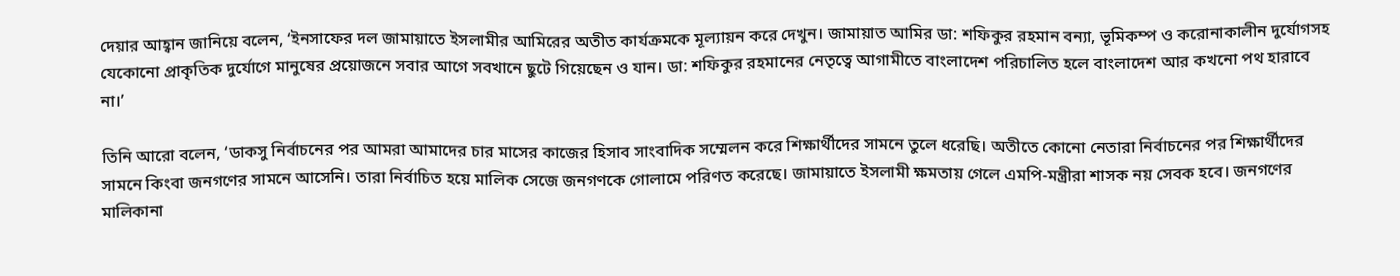দেয়ার আহ্বান জানিয়ে বলেন, ‘ইনসাফের দল জামায়াতে ইসলামীর আমিরের অতীত কার্যক্রমকে মূল্যায়ন করে দেখুন। জামায়াত আমির ডা: শফিকুর রহমান বন্যা, ভূমিকম্প ও করোনাকালীন দুর্যোগসহ যেকোনো প্রাকৃতিক দুর্যোগে মানুষের প্রয়োজনে সবার আগে সবখানে ছুটে গিয়েছেন ও যান। ডা: শফিকুর রহমানের নেতৃত্বে আগামীতে বাংলাদেশ পরিচালিত হলে বাংলাদেশ আর কখনো পথ হারাবে না।’

তিনি আরো বলেন, ‘ডাকসু নির্বাচনের পর আমরা আমাদের চার মাসের কাজের হিসাব সাংবাদিক সম্মেলন করে শিক্ষার্থীদের সামনে তুলে ধরেছি। অতীতে কোনো নেতারা নির্বাচনের পর শিক্ষার্থীদের সামনে কিংবা জনগণের সামনে আসেনি। তারা নির্বাচিত হয়ে মালিক সেজে জনগণকে গোলামে পরিণত করেছে। জামায়াতে ইসলামী ক্ষমতায় গেলে এমপি-মন্ত্রীরা শাসক নয় সেবক হবে। জনগণের মালিকানা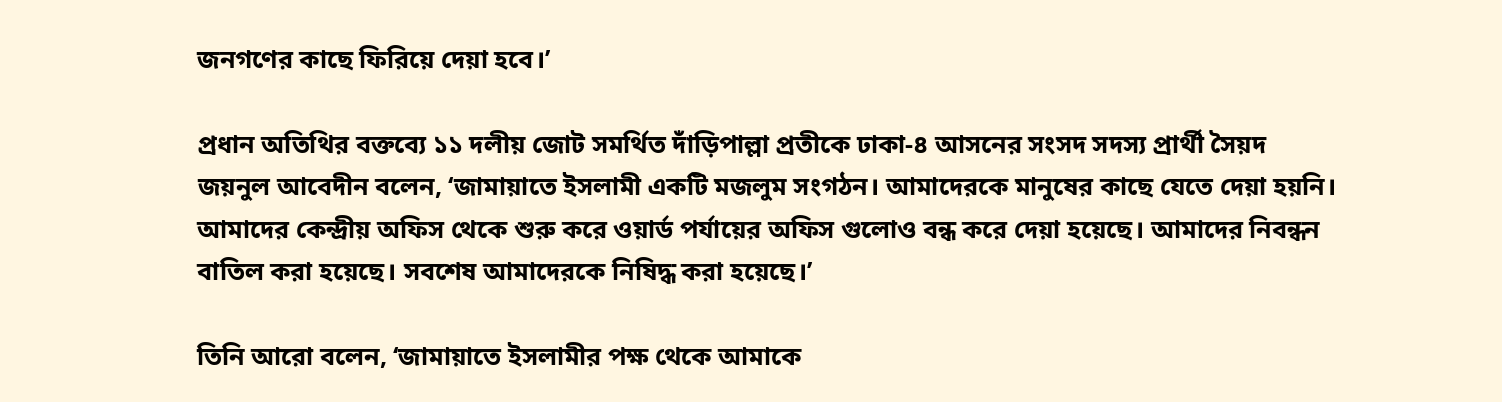জনগণের কাছে ফিরিয়ে দেয়া হবে।’

প্রধান অতিথির বক্তব্যে ১১ দলীয় জোট সমর্থিত দাঁড়িপাল্লা প্রতীকে ঢাকা-৪ আসনের সংসদ সদস্য প্রার্থী সৈয়দ জয়নুল আবেদীন বলেন, ‘জামায়াতে ইসলামী একটি মজলুম সংগঠন। আমাদেরকে মানুষের কাছে যেতে দেয়া হয়নি। আমাদের কেন্দ্রীয় অফিস থেকে শুরু করে ওয়ার্ড পর্যায়ের অফিস গুলোও বন্ধ করে দেয়া হয়েছে। আমাদের নিবন্ধন বাতিল করা হয়েছে। সবশেষ আমাদেরকে নিষিদ্ধ করা হয়েছে।’

তিনি আরো বলেন, ‘জামায়াতে ইসলামীর পক্ষ থেকে আমাকে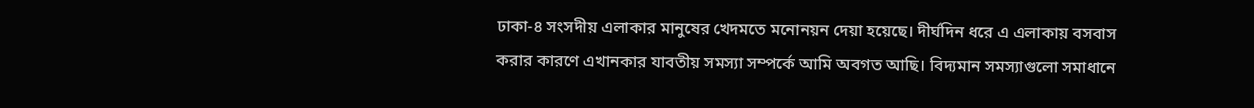ঢাকা-৪ সংসদীয় এলাকার মানুষের খেদমতে মনোনয়ন দেয়া হয়েছে। দীর্ঘদিন ধরে এ এলাকায় বসবাস করার কারণে এখানকার যাবতীয় সমস্যা সম্পর্কে আমি অবগত আছি। বিদ্যমান সমস্যাগুলো সমাধানে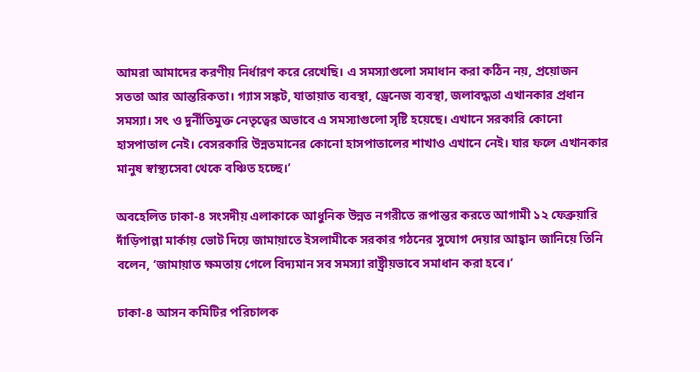আমরা আমাদের করণীয় নির্ধারণ করে রেখেছি। এ সমস্যাগুলো সমাধান করা কঠিন নয়, প্রয়োজন সততা আর আন্তরিকতা। গ্যাস সঙ্কট, যাতায়াত ব্যবস্থা, ড্রেনেজ ব্যবস্থা, জলাবদ্ধতা এখানকার প্রধান সমস্যা। সৎ ও দুর্নীতিমুক্ত নেতৃত্বের অভাবে এ সমস্যাগুলো সৃষ্টি হয়েছে। এখানে সরকারি কোনো হাসপাতাল নেই। বেসরকারি উন্নতমানের কোনো হাসপাতালের শাখাও এখানে নেই। যার ফলে এখানকার মানুষ স্বাস্থ্যসেবা থেকে বঞ্চিত হচ্ছে।’

অবহেলিত ঢাকা-৪ সংসদীয় এলাকাকে আধুনিক উন্নত নগরীতে রূপান্তর করতে আগামী ১২ ফেব্রুয়ারি দাঁড়িপাল্লা মার্কায় ভোট দিয়ে জামায়াতে ইসলামীকে সরকার গঠনের সুযোগ দেয়ার আহ্বান জানিয়ে তিনি বলেন, ‘জামায়াত ক্ষমতায় গেলে বিদ্যমান সব সমস্যা রাষ্ট্রীয়ভাবে সমাধান করা হবে।’

ঢাকা-৪ আসন কমিটির পরিচালক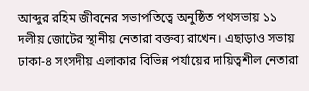আব্দুর রহিম জীবনের সভাপতিত্বে অনুষ্ঠিত পথসভায় ১১ দলীয় জোটের স্থানীয় নেতারা বক্তব্য রাখেন। এছাড়াও সভায় ঢাকা-৪ সংসদীয় এলাকার বিভিন্ন পর্যায়ের দায়িত্বশীল নেতারা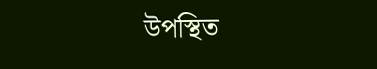উপস্থিত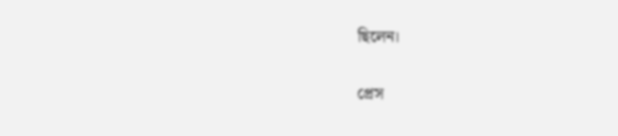ছিলেন।

প্রেস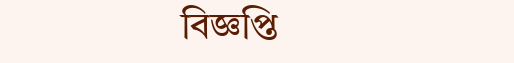বিজ্ঞপ্তি